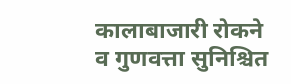कालाबाजारी रोकने व गुणवत्ता सुनिश्चित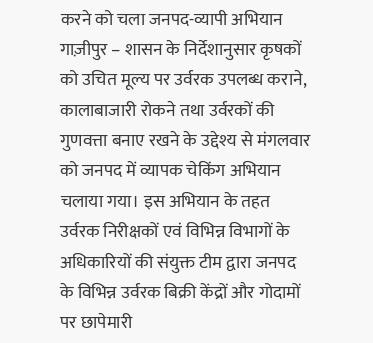करने को चला जनपद-व्यापी अभियान
गाज़ीपुर – शासन के निर्देशानुसार कृषकों को उचित मूल्य पर उर्वरक उपलब्ध कराने, कालाबाजारी रोकने तथा उर्वरकों की गुणवत्ता बनाए रखने के उद्देश्य से मंगलवार को जनपद में व्यापक चेकिंग अभियान चलाया गया। इस अभियान के तहत उर्वरक निरीक्षकों एवं विभिन्न विभागों के अधिकारियों की संयुक्त टीम द्वारा जनपद के विभिन्न उर्वरक बिक्री केंद्रों और गोदामों पर छापेमारी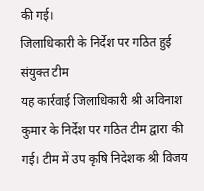की गई।
जिलाधिकारी के निर्देश पर गठित हुई संयुक्त टीम
यह कार्रवाई जिलाधिकारी श्री अविनाश कुमार के निर्देश पर गठित टीम द्वारा की गई। टीम में उप कृषि निदेशक श्री विजय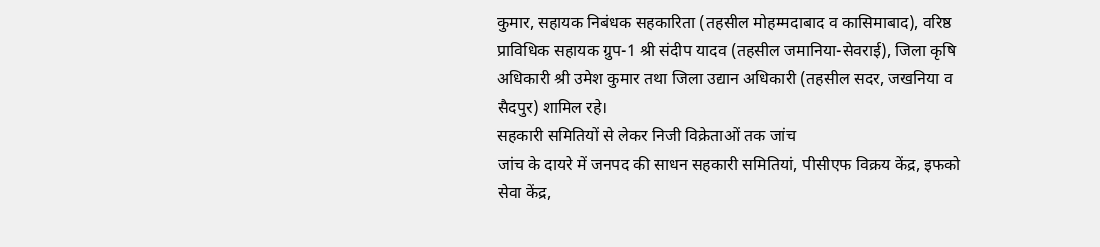कुमार, सहायक निबंधक सहकारिता (तहसील मोहम्मदाबाद व कासिमाबाद), वरिष्ठ प्राविधिक सहायक ग्रुप-1 श्री संदीप यादव (तहसील जमानिया-सेवराई), जिला कृषि अधिकारी श्री उमेश कुमार तथा जिला उद्यान अधिकारी (तहसील सदर, जखनिया व सैदपुर) शामिल रहे।
सहकारी समितियों से लेकर निजी विक्रेताओं तक जांच
जांच के दायरे में जनपद की साधन सहकारी समितियां, पीसीएफ विक्रय केंद्र, इफको सेवा केंद्र,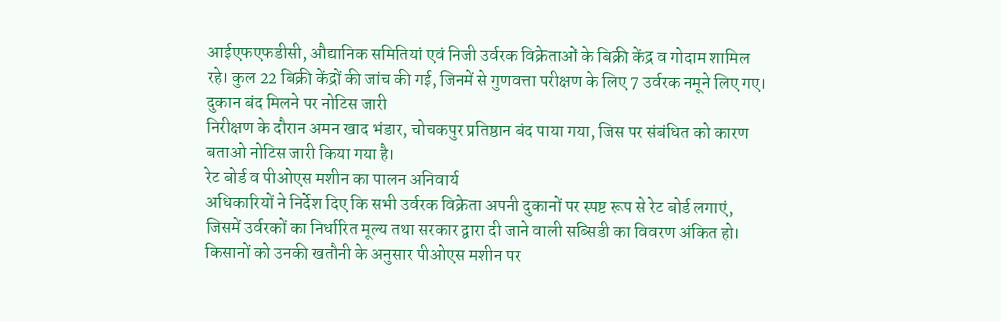आईएफएफडीसी, औद्यानिक समितियां एवं निजी उर्वरक विक्रेताओं के बिक्री केंद्र व गोदाम शामिल रहे। कुल 22 बिक्री केंद्रों की जांच की गई, जिनमें से गुणवत्ता परीक्षण के लिए 7 उर्वरक नमूने लिए गए।
दुकान बंद मिलने पर नोटिस जारी
निरीक्षण के दौरान अमन खाद भंडार, चोचकपुर प्रतिष्ठान बंद पाया गया, जिस पर संबंधित को कारण बताओ नोटिस जारी किया गया है।
रेट बोर्ड व पीओएस मशीन का पालन अनिवार्य
अधिकारियों ने निर्देश दिए कि सभी उर्वरक विक्रेता अपनी दुकानों पर स्पष्ट रूप से रेट बोर्ड लगाएं, जिसमें उर्वरकों का निर्धारित मूल्य तथा सरकार द्वारा दी जाने वाली सब्सिडी का विवरण अंकित हो। किसानों को उनकी खतौनी के अनुसार पीओएस मशीन पर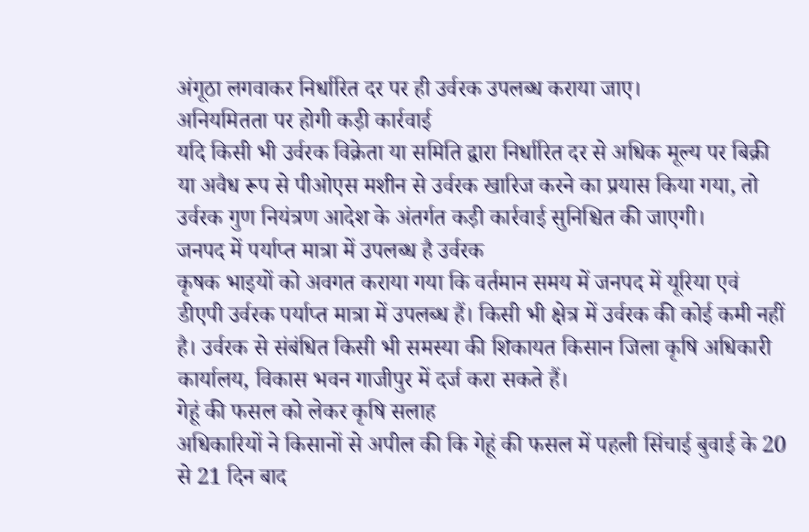अंगूठा लगवाकर निर्धारित दर पर ही उर्वरक उपलब्ध कराया जाए।
अनियमितता पर होगी कड़ी कार्रवाई
यदि किसी भी उर्वरक विक्रेता या समिति द्वारा निर्धारित दर से अधिक मूल्य पर बिक्री या अवैध रूप से पीओएस मशीन से उर्वरक खारिज करने का प्रयास किया गया, तो उर्वरक गुण नियंत्रण आदेश के अंतर्गत कड़ी कार्रवाई सुनिश्चित की जाएगी।
जनपद में पर्याप्त मात्रा में उपलब्ध है उर्वरक
कृषक भाइयों को अवगत कराया गया कि वर्तमान समय में जनपद में यूरिया एवं डीएपी उर्वरक पर्याप्त मात्रा में उपलब्ध हैं। किसी भी क्षेत्र में उर्वरक की कोई कमी नहीं है। उर्वरक से संबंधित किसी भी समस्या की शिकायत किसान जिला कृषि अधिकारी कार्यालय, विकास भवन गाजीपुर में दर्ज करा सकते हैं।
गेहूं की फसल को लेकर कृषि सलाह
अधिकारियों ने किसानों से अपील की कि गेहूं की फसल में पहली सिंचाई बुवाई के 20 से 21 दिन बाद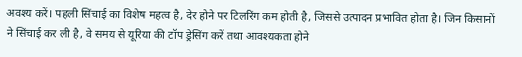अवश्य करें। पहली सिंचाई का विशेष महत्व है, देर होने पर टिलरिंग कम होती है, जिससे उत्पादन प्रभावित होता है। जिन किसानों ने सिंचाई कर ली है, वे समय से यूरिया की टॉप ड्रेसिंग करें तथा आवश्यकता होने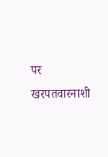पर खरपतवारनाशी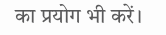का प्रयोग भी करें।